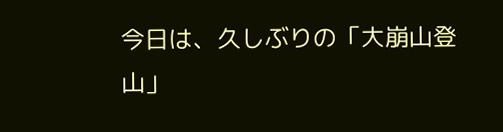今日は、久しぶりの「大崩山登山」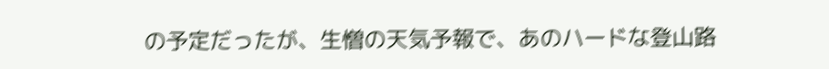の予定だったが、生憎の天気予報で、あのハードな登山路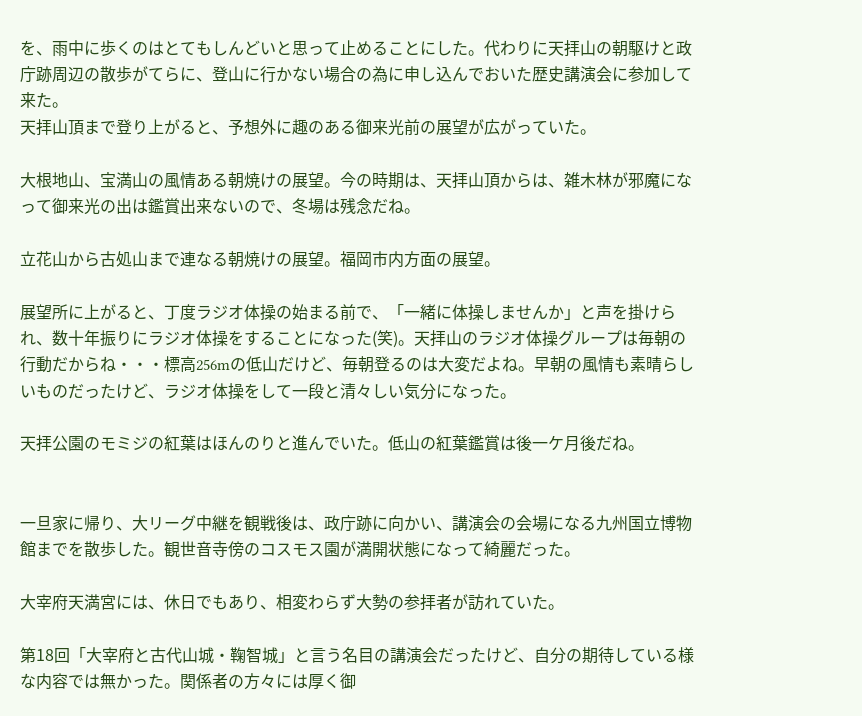を、雨中に歩くのはとてもしんどいと思って止めることにした。代わりに天拝山の朝駆けと政庁跡周辺の散歩がてらに、登山に行かない場合の為に申し込んでおいた歴史講演会に参加して来た。
天拝山頂まで登り上がると、予想外に趣のある御来光前の展望が広がっていた。

大根地山、宝満山の風情ある朝焼けの展望。今の時期は、天拝山頂からは、雑木林が邪魔になって御来光の出は鑑賞出来ないので、冬場は残念だね。

立花山から古処山まで連なる朝焼けの展望。福岡市内方面の展望。

展望所に上がると、丁度ラジオ体操の始まる前で、「一緒に体操しませんか」と声を掛けられ、数十年振りにラジオ体操をすることになった(笑)。天拝山のラジオ体操グループは毎朝の行動だからね・・・標高256mの低山だけど、毎朝登るのは大変だよね。早朝の風情も素晴らしいものだったけど、ラジオ体操をして一段と清々しい気分になった。

天拝公園のモミジの紅葉はほんのりと進んでいた。低山の紅葉鑑賞は後一ケ月後だね。


一旦家に帰り、大リーグ中継を観戦後は、政庁跡に向かい、講演会の会場になる九州国立博物館までを散歩した。観世音寺傍のコスモス園が満開状態になって綺麗だった。

大宰府天満宮には、休日でもあり、相変わらず大勢の参拝者が訪れていた。

第18回「大宰府と古代山城・鞠智城」と言う名目の講演会だったけど、自分の期待している様な内容では無かった。関係者の方々には厚く御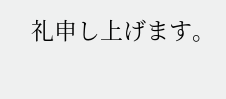礼申し上げます。